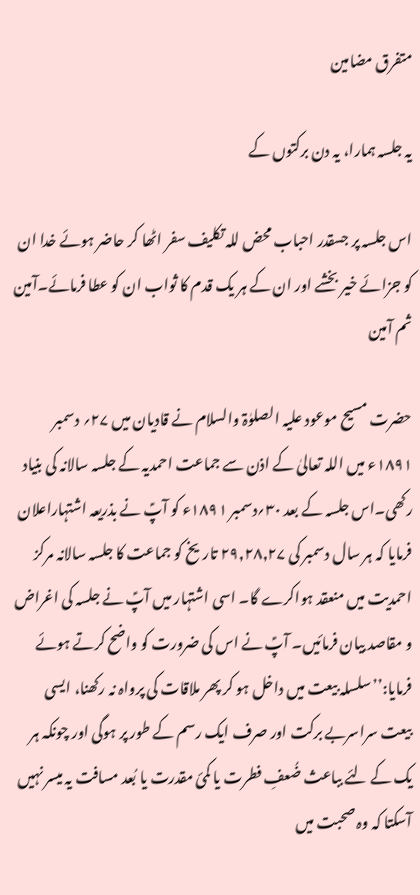متفرق مضامین

یہ جلسہ ہمارا، یہ دن برکتوں کے

اس جلسہ پر جسقدر احباب محض للہ تکلیف سفر اٹھا کر حاضر ہوئے خدا ان کو جزائے خیر بخشے اور ان کے ہر یک قدم کا ثواب ان کو عطا فرمائے۔آمین ثم آمین

حضرت مسیح موعود علیہ الصلوٰۃ والسلام نے قادیان میں ۲۷؍ دسمبر ۱۸۹۱ء میں اللہ تعالیٰ کے اذن سے جماعت احمدیہ کے جلسہ سالانہ کی بنیاد رکھی۔اس جلسہ کے بعد ۳۰؍دسمبر ۱۸۹۱ء کو آپؑ نے بذریعہ اشتہاراعلان فرمایا کہ ہر سال دسمبر کی ۲۹,۲۸,۲۷ تاریخ کو جماعت کا جلسہ سالانہ مرکز احمدیت میں منعقد ہواکرے گا۔ اسی اشتہار میں آپؑ نے جلسہ کی اغراض و مقاصد بیان فرمائیں۔ آپؑ نے اس کی ضرورت کو واضح کرتے ہوئے فرمایا:’’سلسلہ بیعت میں داخل ہو کر پھر ملاقات کی پرواہ نہ رکھنا، ایسی بیعت سراسربے برکت اور صرف ایک رسم کے طور پر ہوگی اور چونکہ ہر یک کے لئے بباعث ضُعفِ فطرت یا کمیٔ مقدرت یا بُعد مسافت یہ میسر نہیں آسکتا کہ وہ صحبت میں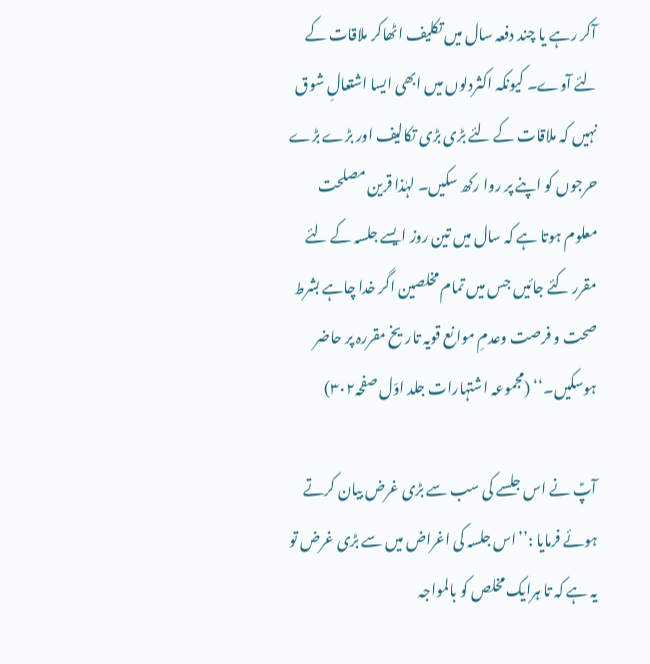آکر رہے یا چند دفعہ سال میں تکلیف اٹھاکر ملاقات کے لئے آوے۔ کیونکہ اکثردلوں میں ابھی ایسا اشتعالِ شوق نہیں کہ ملاقات کے لئے بڑی بڑی تکالیف اور بڑے بڑے حرجوں کو اپنے پر روا رکھ سکیں۔ لہٰذا قرین مصلحت معلوم ہوتا ہے کہ سال میں تین روز ایسے جلسہ کے لئے مقرر کئے جائیں جس میں تمام مخلصین اگر خدا چاہے بشرط صحت و فرصت وعدمِ موانع قویہ تاریخ مقررہ پر حاضر ہوسکیں۔‘‘ (مجموعہ اشتہارات جلد اوّل صفحہ۳۰۲)

آپؑ نے اس جلسے کی سب سے بڑی غرض بیان کرتے ہوئے فرمایا :’’اس جلسہ کی اغراض میں سے بڑی غرض تو یہ ہے کہ تا ہرایک مخلص کو بالمواجہ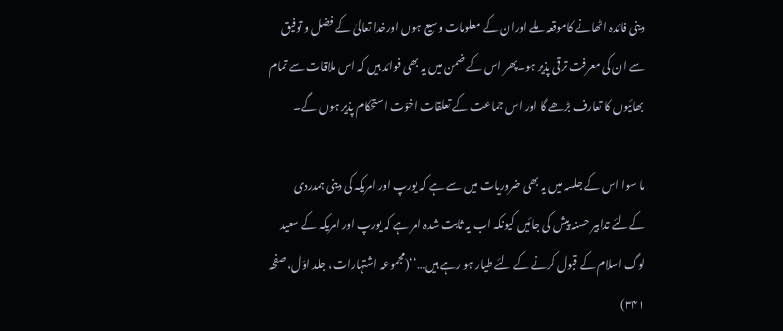دینی فائدہ اٹھانے کاموقعہ ملے اوران کے معلومات وسیع ہوں اورخدا تعالیٰ کے فضل و توفیق سے ان کی معرفت ترقی پذیر ہو۔پھر اس کے ضمن میں یہ بھی فوائد ہیں کہ اس ملاقات سے تمام بھائیوں کا تعارف بڑھے گا اور اس جماعت کے تعلقات اخوّت استحکام پذیر ہوں گے۔

ما سوا اس کے جلسہ میں یہ بھی ضروریات میں سے ہے کہ یورپ اور امریکہ کی دینی ہمدردی کےلئے تدابیر حسنہ پیش کی جائیں کیونکہ اب یہ ثابت شدہ امر ہے کہ یورپ اور امریکہ کے سعید لوگ اسلام کے قبول کرنے کے لئے طیار ہو رہے ہیں…‘‘(مجموعہ اشتہارات، جلد اوّل، صفحہ ۳۴۱)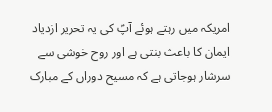امریکہ میں رہتے ہوئے آپؑ کی یہ تحریر ازدیاد ایمان کا باعث بنتی ہے اور روح خوشی سے سرشار ہوجاتی ہے کہ مسیح دوراں کے مبارک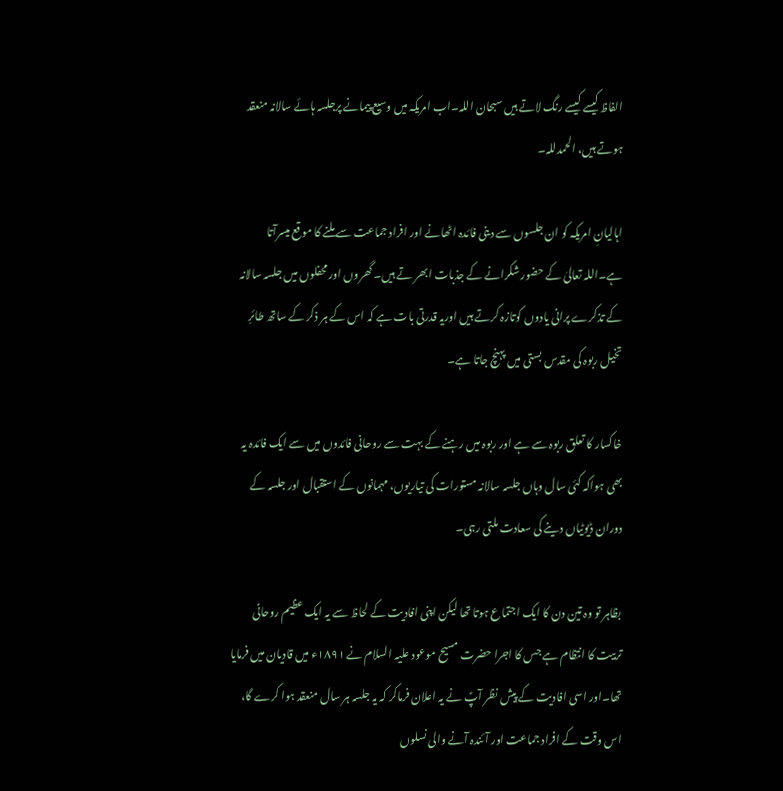الفاظ کیسے کیسے رنگ لاتے ہیں سبحان اللہ۔اب امریکہ میں وسیع پیمانے پرجلسہ ہائے سالانہ منعقد ہوتے ہیں، الحمدللہ۔

اہالیانِ امریکہ کو ان جلسوں سے دینی فائدہ اٹھانے اور افراد جماعت سے ملنے کا موقع میسرآتا ہے۔اللہ تعالیٰ کے حضور شکرانے کے جذبات ابھر تے ہیں۔ گھروں اور محفلوں میں جلسہ سالانہ کے تذکرے پرانی یادوں کوتازہ کرتے ہیں اوریہ قدرتی بات ہے کہ اس کے ہر ذکر کے ساتھ طائرِ تخیل ربوہ کی مقدس بستی میں پہنچ جاتا ہے۔

خاکسار کا تعلق ربوہ سے ہے اور ربوہ میں رہنے کے بہت سے روحانی فائدوں میں سے ایک فائدہ یہ بھی ہواکہ کئی سال وہاں جلسہ سالانہ مستورات کی تیاریوں، مہمانوں کے استقبال اور جلسہ کے دوران ڈیوٹیاں دینے کی سعادت ملتی رہی۔

بظاہر تو وہ تین دن کا ایک اجتماع ہوتا تھا لیکن اپنی افادیت کے لحاظ سے یہ ایک عظیم روحانی تربیت کا انتظام ہے جس کا اجرا حضرت مسیح موعود علیہ السلام نے ۱۸۹۱ء میں قادیان میں فرمایا تھا۔اور اسی افادیت کے پیش نظر آپؑ نے یہ اعلان فرماکر کہ یہ جلسہ ہر سال منعقد ہوا کرے گا، اس وقت کے افراد جماعت اور آئندہ آنے والی نسلوں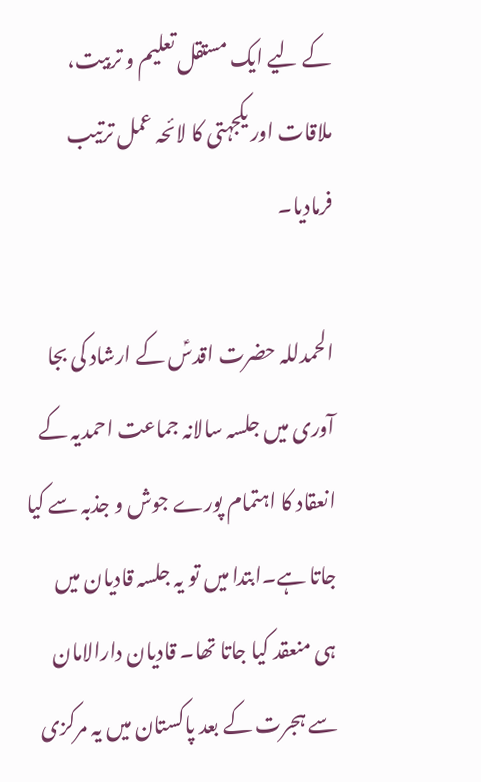کے لیے ایک مستقل تعلیم و تربیت، ملاقات اور یکجہتی کا لائحہ عمل ترتیب فرمادیا۔

الحمدللہ حضرت اقدسؑ کے ارشاد کی بجا آوری میں جلسہ سالانہ جماعت احمدیہ کے انعقاد کا اہتمام پورے جوش و جذبہ سے کیا جاتا ہے۔ابتدا میں تو یہ جلسہ قادیان میں ہی منعقد کیا جاتا تھا۔ قادیان دارالامان سے ہجرت کے بعد پاکستان میں یہ مرکزی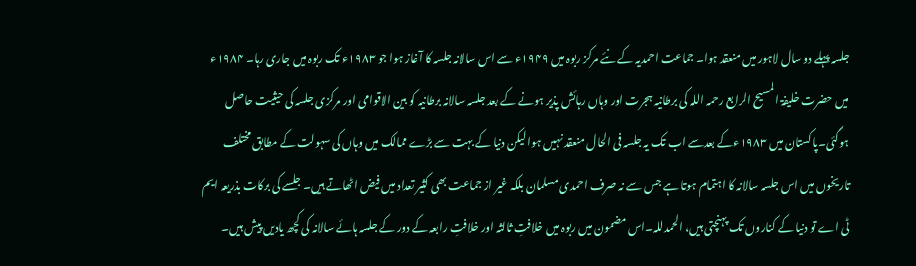جلسہ پہلے دو سال لاہور میں منعقد ہوا۔ جماعت احمدیہ کے نئے مرکز ربوہ میں ۱۹۴۹ء سے اس سالانہ جلسہ کا آغاز ہوا جو ۱۹۸۳ء تک ربوہ میں جاری رہا۔ ۱۹۸۴ء میں حضرت خلیفۃ المسیح الرابع رحمہ اللہ کی برطانیہ ہجرت اور وہاں رہائش پذیر ہونے کے بعد جلسہ سالانہ برطانیہ کو بین الاقوامی اور مرکزی جلسہ کی حیثیت حاصل ہوگئی۔پاکستان میں ۱۹۸۳ءکے بعدسے اب تک یہ جلسہ فی الحال منعقد نہیں ہوا لیکن دنیا کے بہت سے بڑے ممالک میں وہاں کی سہولت کے مطابق مختلف تاریخوں میں اس جلسہ سالانہ کا اہتمام ہوتا ہے جس سے نہ صرف احمدی مسلمان بلکہ غیر از جماعت بھی کثیر تعداد میں فیض اٹھاتے ہیں۔ جلسے کی برکات بذریعہ ایم ٹی اے تو دنیا کے کناروں تک پہنچتی ہیں، الحمدللہ۔اس مضمون میں ربوہ میں خلافتِ ثالثہ اور خلافتِ رابعہ کے دور کے جلسہ ہائے سالانہ کی کچھ یادیں پیش ہیں۔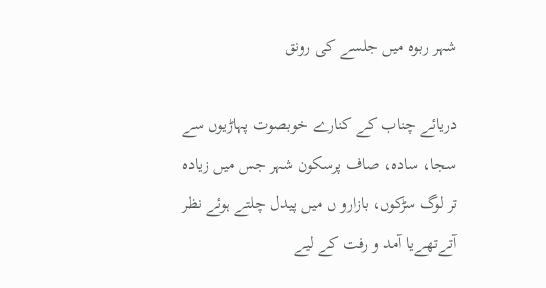شہر ربوہ میں جلسے کی رونق

دریائے چناب کے کنارے خوبصوت پہاڑیوں سے سجا، سادہ، صاف پرسکون شہر جس میں زیادہ تر لوگ سڑکوں، بازارو ں میں پیدل چلتے ہوئے نظر آتےتھےیا آمد و رفت کے لیے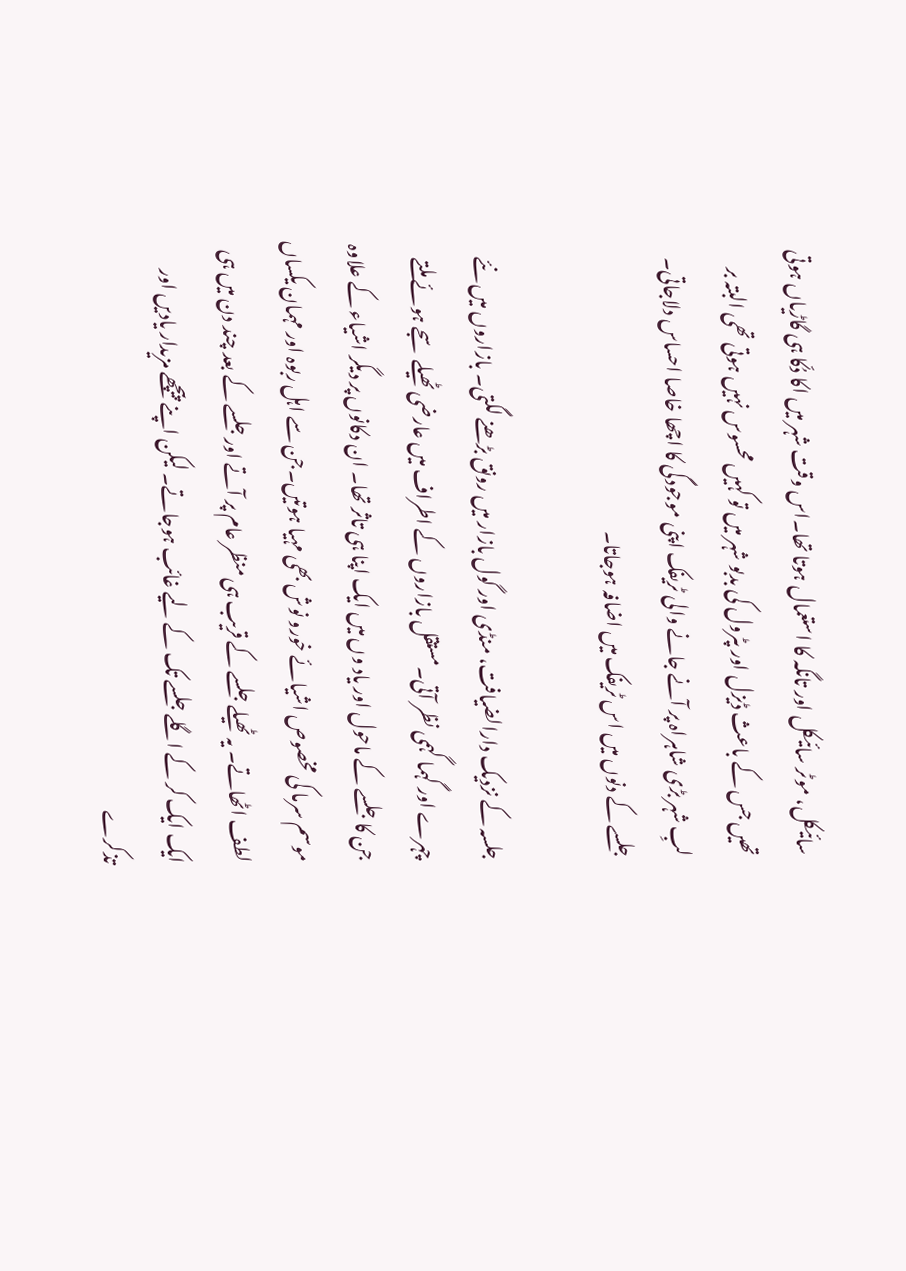سائیکل، موٹر سائیکل اور تانگہ کا استعمال ہوتا تھا۔اس وقت شہر میں اکا دُکّا ہی گاڑیاں ہوتی تھیں جس کے باعث ڈیزل اور پٹرول کی بدبو شہر میں تو کہیں محسوس نہیں ہوتی تھی البتہ بر لبِ شہر بڑی شاہراہ پر آنے جانے والی ٹریفک اپنی موجودگی کا اچھا خاصا احساس دلاجاتی۔ جلسے کے دنوں میں اس ٹریفک میں اضافہ ہوجاتا۔

جلسہ کے نزدیک دارالضیافت، منڈی اور گول بازار میں رونق بڑھنے لگتی۔ بازاروں میں نئے چہرے اور گہما گہمی نظر آتی۔مستقل بازاروں کے اطراف میں عارضی ٹھیلے سجے ہوئے ملتے جن کا جلسے کے ماحول اور یاد وں میں ایک اپنا ہی تاثر تھا۔ ان دکانوں پر دیگر اشیاء کے علاوہ موسم سرما کی مخصوص اشیائے خورو نوش بھی مہیا ہوتیں۔جن سے اہل ربوہ اور مہمان یکساں لطف اٹھاتے۔ یہ ٹھیلے جلسے کے قریب ہی منظر عام پر آتے اور جلسے کے بعد چند دن میں ہی ایک ایک کر کے اگلے جلسے تک کے لیے غائب ہوجاتے۔ لیکن اپنے پیچھے مزیدار یادیں اور تذکرے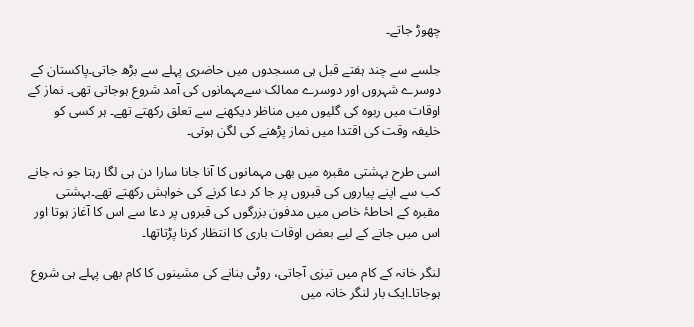چھوڑ جاتے۔

جلسے سے چند ہفتے قبل ہی مسجدوں میں حاضری پہلے سے بڑھ جاتی۔پاکستان کے دوسرے شہروں اور دوسرے ممالک سےمہمانوں کی آمد شروع ہوجاتی تھی۔ نماز کے اوقات میں ربوہ کی گلیوں میں مناظر دیکھنے سے تعلق رکھتے تھے۔ ہر کسی کو خلیفہ وقت کی اقتدا میں نماز پڑھنے کی لگن ہوتی۔

اسی طرح بہشتی مقبرہ میں بھی مہمانوں کا آنا جانا سارا دن ہی لگا رہتا جو نہ جانے کب سے اپنے پیاروں کی قبروں پر جا کر دعا کرنے کی خواہش رکھتے تھے۔بہشتی مقبرہ کے احاطۂ خاص میں مدفون بزرگوں کی قبروں پر دعا سے اس کا آغاز ہوتا اور اس میں جانے کے لیے بعض اوقات باری کا انتظار کرنا پڑتاتھا۔

لنگر خانہ کے کام میں تیزی آجاتی، روٹی بنانے کی مشینوں کا کام بھی پہلے ہی شروع ہوجاتا۔ایک بار لنگر خانہ میں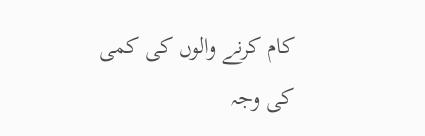کام کرنے والوں کی کمی کی وجہ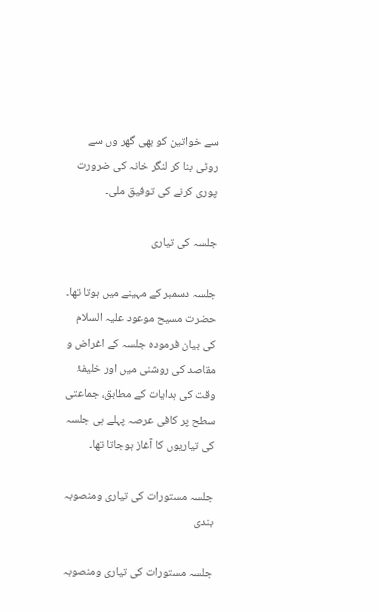سے خواتین کو بھی گھر وں سے روٹی بنا کر لنگر خانہ کی ضرورت پوری کرنے کی توفیق ملی۔

جلسہ کی تیاری

جلسہ دسمبر کے مہینے میں ہوتا تھا۔ حضرت مسیح موعود علیہ السلام کی بیان فرمودہ جلسہ کے اغراض و مقاصد کی روشنی میں اور خلیفۂ وقت کی ہدایات کے مطابق، جماعتی سطح پر کافی عرصہ پہلے ہی جلسہ کی تیاریوں کا آغاز ہوجاتا تھا۔

جلسہ مستورات کی تیاری ومنصوبہ بندی

جلسہ مستورات کی تیاری ومنصوبہ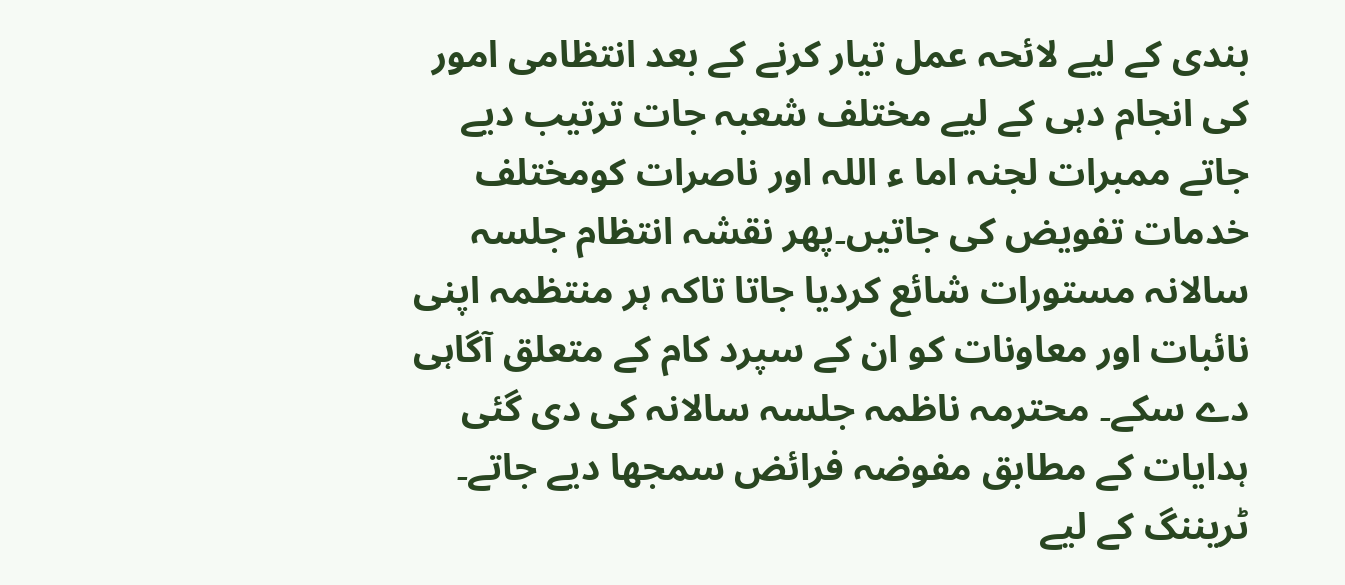بندی کے لیے لائحہ عمل تیار کرنے کے بعد انتظامی امور کی انجام دہی کے لیے مختلف شعبہ جات ترتیب دیے جاتے ممبرات لجنہ اما ء اللہ اور ناصرات کومختلف خدمات تفویض کی جاتیں۔پھر نقشہ انتظام جلسہ سالانہ مستورات شائع کردیا جاتا تاکہ ہر منتظمہ اپنی نائبات اور معاونات کو ان کے سپرد کام کے متعلق آگاہی دے سکے۔ محترمہ ناظمہ جلسہ سالانہ کی دی گئی ہدایات کے مطابق مفوضہ فرائض سمجھا دیے جاتے۔ ٹریننگ کے لیے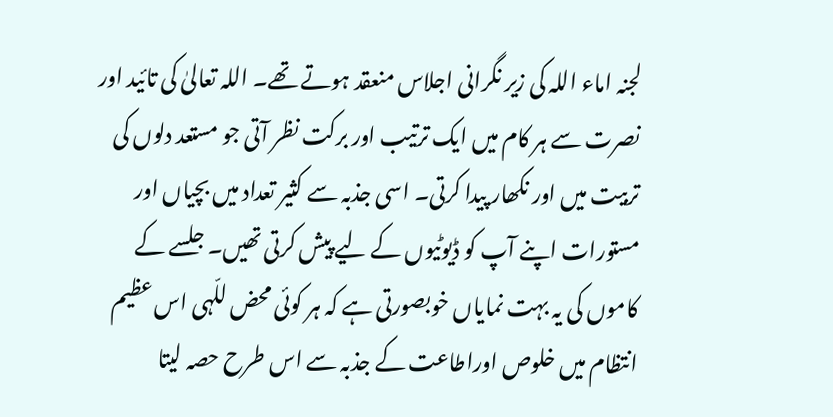لجنہ اماء اللہ کی زیر نگرانی اجلاس منعقد ہوتے تھے۔ اللہ تعالیٰ کی تائید اور نصرت سے ہر کام میں ایک ترتیب اور برکت نظر آتی جو مستعد دلوں کی تربیت میں اور نکھار پیدا کرتی۔ اسی جذبہ سے کثیر تعداد میں بچیاں اور مستورات اپنے آپ کو ڈیوٹیوں کے لیے پیش کرتی تھیں۔ جلسے کے کاموں کی یہ بہت نمایاں خوبصورتی ہے کہ ہر کوئی محض للّہی اس عظیم انتظام میں خلوص اوراطاعت کے جذبہ سے اس طرح حصہ لیتا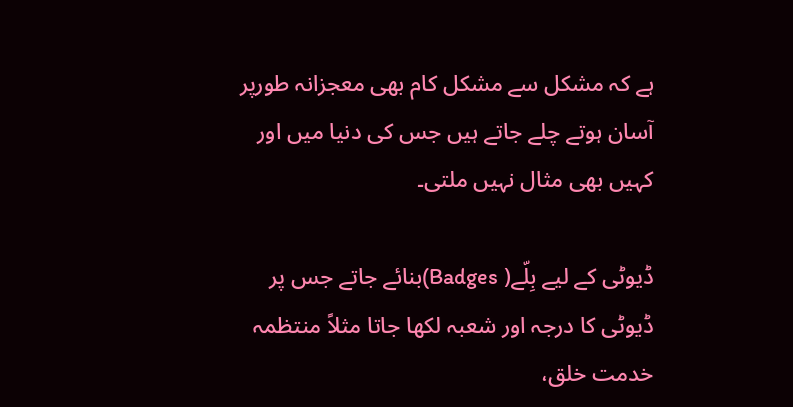ہے کہ مشکل سے مشکل کام بھی معجزانہ طورپر آسان ہوتے چلے جاتے ہیں جس کی دنیا میں اور کہیں بھی مثال نہیں ملتی۔

ڈیوٹی کے لیے بِلّے( Badges)بنائے جاتے جس پر ڈیوٹی کا درجہ اور شعبہ لکھا جاتا مثلاً منتظمہ خدمت خلق،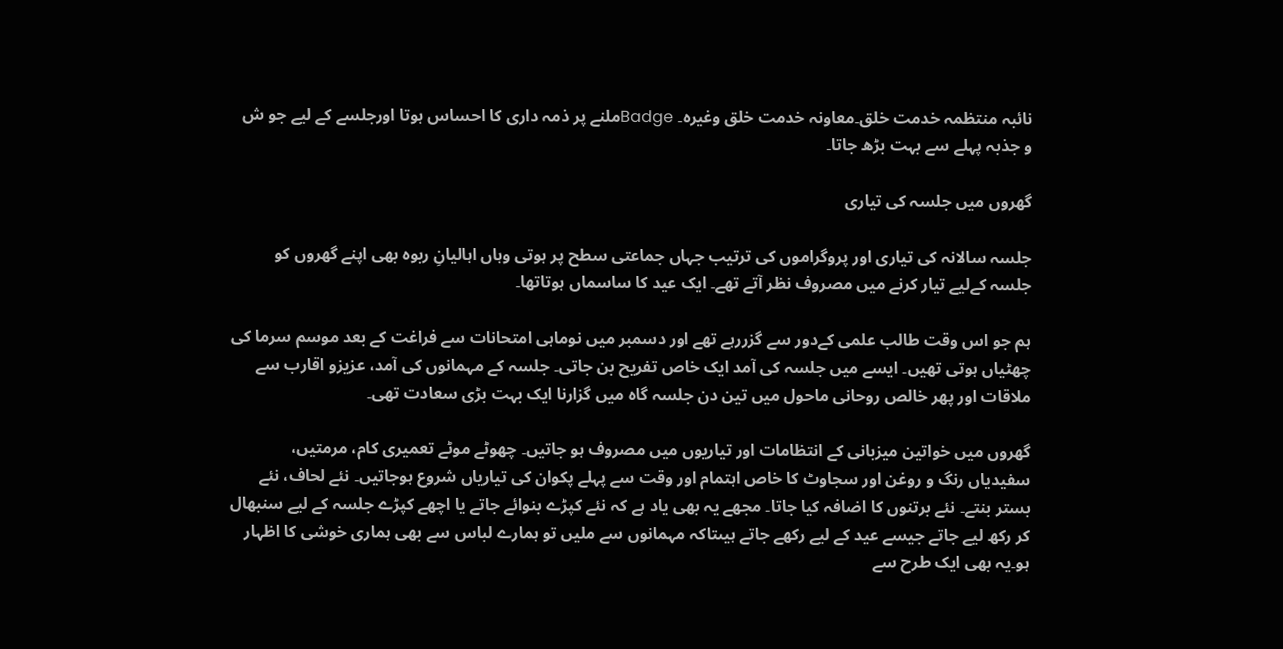نائبہ منتظمہ خدمت خلق۔معاونہ خدمت خلق وغیرہ۔ Badgeملنے پر ذمہ داری کا احساس ہوتا اورجلسے کے لیے جو ش و جذبہ پہلے سے بہت بڑھ جاتا۔

گھروں میں جلسہ کی تیاری

جلسہ سالانہ کی تیاری اور پروگراموں کی ترتیب جہاں جماعتی سطح پر ہوتی وہاں اہالیانِ ربوہ بھی اپنے گھروں کو جلسہ کےلیے تیار کرنے میں مصروف نظر آتے تھے۔ ایک عید کا ساسماں ہوتاتھا۔

ہم جو اس وقت طالب علمی کےدور سے گزررہے تھے اور دسمبر میں نوماہی امتحانات سے فراغت کے بعد موسم سرما کی چھٹیاں ہوتی تھیں۔ ایسے میں جلسہ کی آمد ایک خاص تفریح بن جاتی۔ جلسہ کے مہمانوں کی آمد، عزیزو اقارب سے ملاقات اور پھر خالص روحانی ماحول میں تین دن جلسہ گاہ میں گزارنا ایک بہت بڑی سعادت تھی۔

گھروں میں خواتین میزبانی کے انتظامات اور تیاریوں میں مصروف ہو جاتیں۔ چھوٹے موٹے تعمیری کام، مرمتیں، سفیدیاں رنگ و روغن اور سجاوٹ کا خاص اہتمام اور وقت سے پہلے پکوان کی تیاریاں شروع ہوجاتیں۔ نئے لحاف، نئے بستر بنتے۔ نئے برتنوں کا اضافہ کیا جاتا۔ مجھے یہ بھی یاد ہے کہ نئے کپڑے بنوائے جاتے یا اچھے کپڑے جلسہ کے لیے سنبھال کر رکھ لیے جاتے جیسے عید کے لیے رکھے جاتے ہیںتاکہ مہمانوں سے ملیں تو ہمارے لباس سے بھی ہماری خوشی کا اظہار ہو۔یہ بھی ایک طرح سے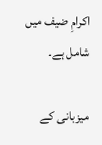اکرامِ ضیف میں شامل ہے۔

میزبانی کے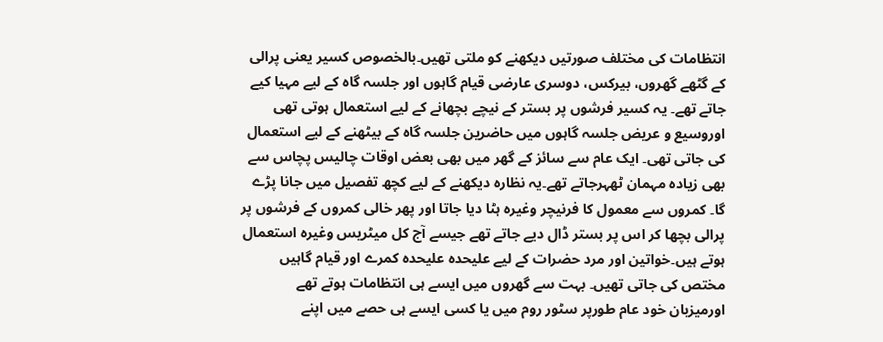انتظامات کی مختلف صورتیں دیکھنے کو ملتی تھیں۔بالخصوص کسیر یعنی پرالی کے گٹھے گھروں، بیرکس، دوسری عارضی قیام گاہوں اور جلسہ گاہ کے لیے مہیا کیے جاتے تھے۔ یہ کسیر فرشوں پر بستر کے نیچے بچھانے کے لیے استعمال ہوتی تھی اوروسیع و عریض جلسہ گاہوں میں حاضرین جلسہ گاہ کے بیٹھنے کے لیے استعمال کی جاتی تھی۔ ایک عام سے سائز کے گھر میں بھی بعض اوقات چالیس پچاس سے بھی زیادہ مہمان ٹھہرجاتے تھے۔یہ نظارہ دیکھنے کے لیے کچھ تفصیل میں جانا پڑے گا۔ کمروں سے معمول کا فرنیچر وغیرہ ہٹا دیا جاتا اور پھر خالی کمروں کے فرشوں پر پرالی بچھا کر اس پر بستر ڈال دیے جاتے تھے جیسے آج کل میٹریس وغیرہ استعمال ہوتے ہیں۔خواتین اور مرد حضرات کے لیے علیحدہ علیحدہ کمرے اور قیام گاہیں مختص کی جاتی تھیں۔ بہت سے گھروں میں ایسے ہی انتظامات ہوتے تھے اورمیزبان خود عام طورپر سٹور روم میں یا کسی ایسے ہی حصے میں اپنے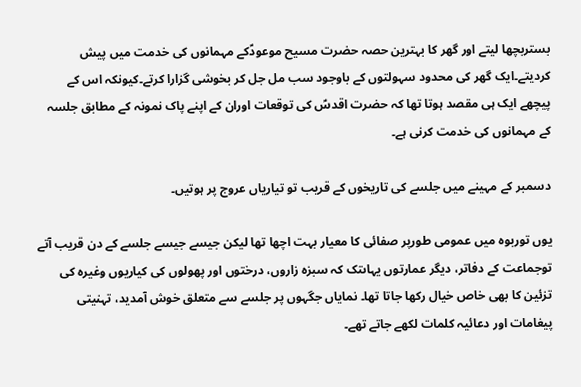بستربچھا لیتے اور گھر کا بہترین حصہ حضرت مسیح موعودؑکے مہمانوں کی خدمت میں پیش کردیتے۔ایک گھر کی محدود سہولتوں کے باوجود سب مل جل کر بخوشی گزارا کرتے۔کیونکہ اس کے پیچھے ایک ہی مقصد ہوتا تھا کہ حضرت اقدسؑ کی توقعات اوران کے اپنے پاک نمونہ کے مطابق جلسہ کے مہمانوں کی خدمت کرنی ہے۔

دسمبر کے مہینے میں جلسے کی تاریخوں کے قریب تو تیاریاں عروج پر ہوتیں۔

یوں توربوہ میں عمومی طورپر صفائی کا معیار بہت اچھا تھا لیکن جیسے جیسے جلسے کے دن قریب آتے توجماعت کے دفاتر، دیگر عمارتوں یہاںتک کہ سبزہ زاروں، درختوں اور پھولوں کی کیاریوں وغیرہ کی تزئین کا بھی خاص خیال رکھا جاتا تھا۔ نمایاں جگہوں پر جلسے سے متعلق خوش آمدید، تہنیتی پیغامات اور دعائیہ کلمات لکھے جاتے تھے۔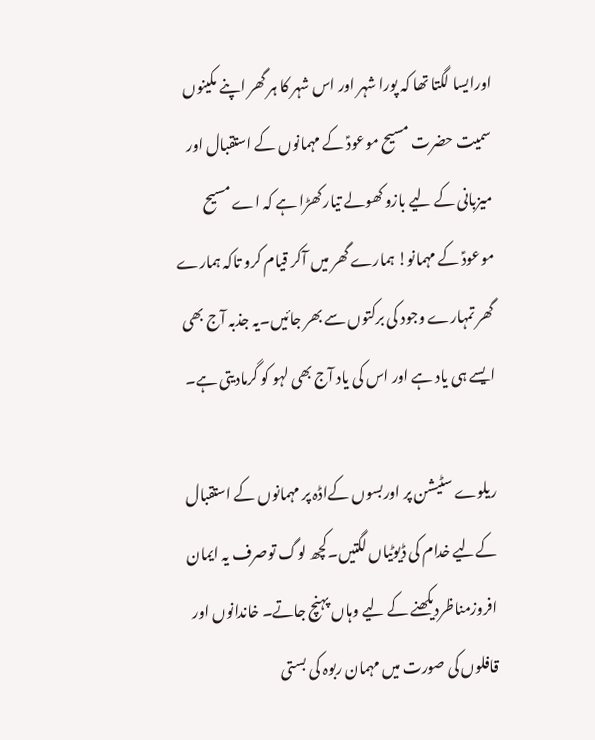اورایسا لگتا تھا کہ پورا شہر اور اس شہر کا ہر گھر اپنے مکینوں سمیت حضرت مسیح موعودؑ کے مہمانوں کے استقبال اور میزبانی کے لیے بازو کھولے تیار کھڑا ہے کہ اے مسیح موعودؑ کے مہمانو! ہمارے گھر میں آکر قیام کرو تاکہ ہمارے گھر تمہارے وجود کی برکتوں سے بھر جائیں۔یہ جذبہ آج بھی ایسے ہی یاد ہے اور اس کی یاد آج بھی لہو کو گرمادیتی ہے۔

ریلوے سٹیشن پر اوربسوں کےاڈہ پر مہمانوں کے استقبال کےلیے خدام کی ڈیوٹیاں لگتیں۔کچھ لوگ توصرف یہ ایمان افروزمناظردیکھنے کے لیے وہاں پہنچ جاتے۔ خاندانوں اور قافلوں کی صورت میں مہمان ربوہ کی بستی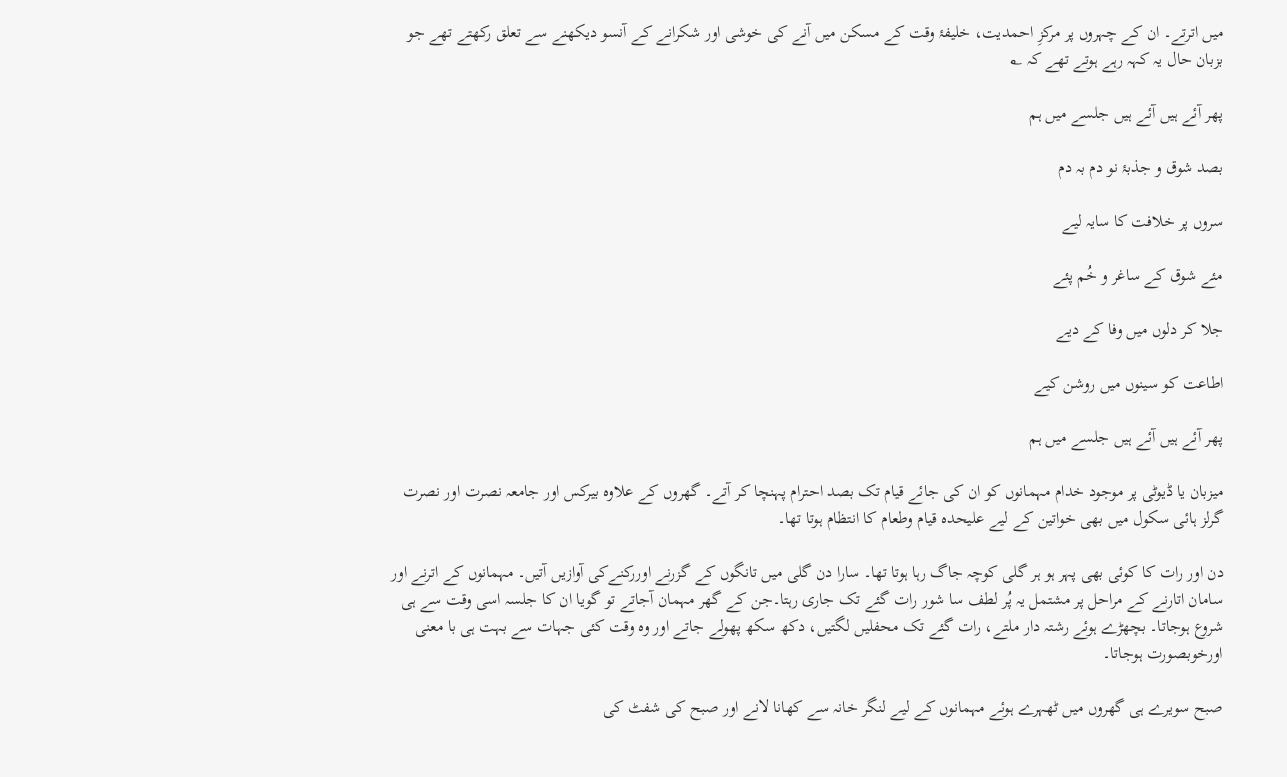میں اترتے۔ ان کے چہروں پر مرکزِ احمدیت، خلیفۂ وقت کے مسکن میں آنے کی خوشی اور شکرانے کے آنسو دیکھنے سے تعلق رکھتے تھے جو بزبان حال یہ کہہ رہے ہوتے تھے کہ ؂

پھر آئے ہیں آئے ہیں جلسے میں ہم

بصد شوق و جذبۂ نو دم بہ دم

سروں پر خلافت کا سایہ لیے

مئے شوق کے ساغر و خُم پئے

جلا کر دلوں میں وفا کے دیے

اطاعت کو سینوں میں روشن کیے

پھر آئے ہیں آئے ہیں جلسے میں ہم

میزبان یا ڈیوٹی پر موجود خدام مہمانوں کو ان کی جائے قیام تک بصد احترام پہنچا کر آتے۔ گھروں کے علاوہ بیرکس اور جامعہ نصرت اور نصرت گرلز ہائی سکول میں بھی خواتین کے لیے علیحدہ قیام وطعام کا انتظام ہوتا تھا۔

دن اور رات کا کوئی بھی پہر ہو ہر گلی کوچہ جاگ رہا ہوتا تھا۔ سارا دن گلی میں تانگوں کے گزرنے اوررکنےکی آوازیں آتیں۔ مہمانوں کے اترنے اور سامان اتارنے کے مراحل پر مشتمل یہ پُر لطف سا شور رات گئے تک جاری رہتا۔جن کے گھر مہمان آجاتے تو گویا ان کا جلسہ اسی وقت سے ہی شروع ہوجاتا۔ بچھڑے ہوئے رشتہ دار ملتے، رات گئے تک محفلیں لگتیں، دکھ سکھ پھولے جاتے اور وہ وقت کئی جہات سے بہت ہی با معنی اورخوبصورت ہوجاتا۔

صبح سویرے ہی گھروں میں ٹھہرے ہوئے مہمانوں کے لیے لنگر خانہ سے کھانا لانے اور صبح کی شفٹ کی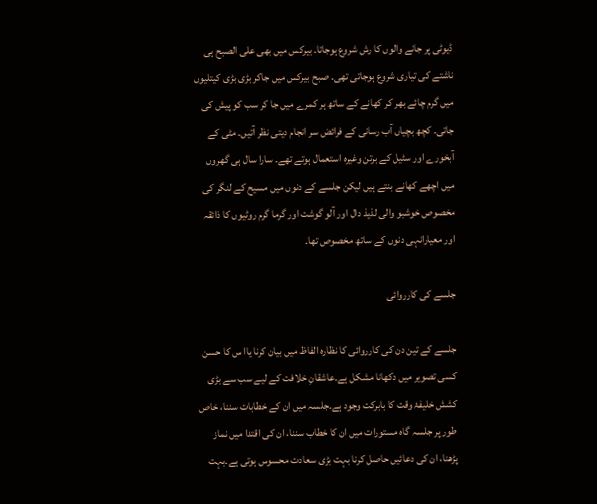ڈیوٹی پر جانے والوں کا رش شروع ہوجاتا۔ بیرکس میں بھی علی الصبح ہی ناشتے کی تیاری شروع ہوجاتی تھی۔ صبح بیرکس میں جاکر بڑی بڑی کیتلیوں میں گرم چائے بھر کر کھانے کے ساتھ ہر کمرے میں جا کر سب کو پیش کی جاتی۔ کچھ بچیاں آب رسانی کے فرائض سر انجام دیتی نظر آتیں۔ مٹی کے آبخورے اور سٹیل کے برتن وغیرہ استعمال ہوتے تھے۔ سارا سال ہی گھروں میں اچھے کھانے بنتے ہیں لیکن جلسے کے دنوں میں مسیح کے لنگر کی مخصوص خوشبو والی لذیذ دال اور آلو گوشت اور گرما گرم روٹیوں کا ذائقہ اور معیارانہی دنوں کے ساتھ مخصوص تھا۔

جلسے کی کارروائی

جلسے کے تین دن کی کارروائی کا نظارہ الفاظ میں بیان کرنا یاا س کا حسن کسی تصویر میں دکھانا مشکل ہے۔عاشقانِ خلافت کے لیے سب سے بڑی کشش خلیفۂ وقت کا بابرکت وجود ہے۔جلسہ میں ان کے خطابات سننا، خاص طور پر جلسہ گاہ مستورات میں ان کا خطاب سننا، ان کی اقتدا میں نماز پڑھنا، ان کی دعائیں حاصل کرنا بہت بڑی سعادت محسوس ہوتی ہے۔بہت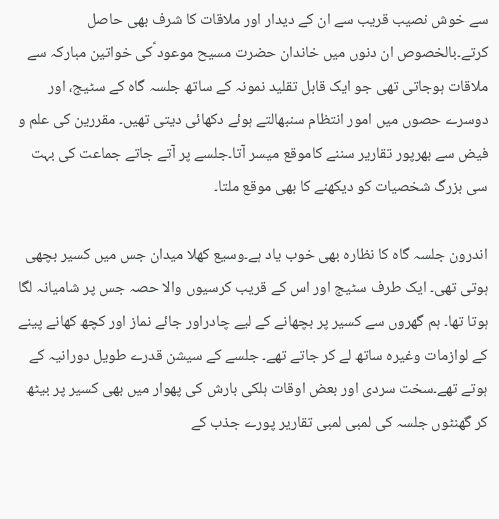سے خوش نصیب قریب سے ان کے دیدار اور ملاقات کا شرف بھی حاصل کرتے۔بالخصوص ان دنوں میں خاندان حضرت مسیح موعود ؑکی خواتین مبارکہ سے ملاقات ہوجاتی تھی جو ایک قابل تقلید نمونہ کے ساتھ جلسہ گاہ کے سٹیج، اور دوسرے حصوں میں امور انتظام سنبھالتے ہوئے دکھائی دیتی تھیں۔ مقررین کی علم و فیض سے بھرپور تقاریر سننے کاموقع میسر آتا۔جلسے پر آتے جاتے جماعت کی بہت سی بزرگ شخصیات کو دیکھنے کا بھی موقع ملتا۔

اندرون جلسہ گاہ کا نظارہ بھی خوب یاد ہے۔وسیع کھلا میدان جس میں کسیر بچھی ہوتی تھی۔ ایک طرف سٹیج اور اس کے قریب کرسیوں والا حصہ جس پر شامیانہ لگا ہوتا تھا۔ ہم گھروں سے کسیر پر بچھانے کے لیے چادراور جائے نماز اور کچھ کھانے پینے کے لوازمات وغیرہ ساتھ لے کر جاتے تھے۔ جلسے کے سیشن قدرے طویل دورانیہ کے ہوتے تھے۔سخت سردی اور بعض اوقات ہلکی بارش کی پھوار میں بھی کسیر پر بیٹھ کر گھنٹوں جلسہ کی لمبی لمبی تقاریر پورے جذب کے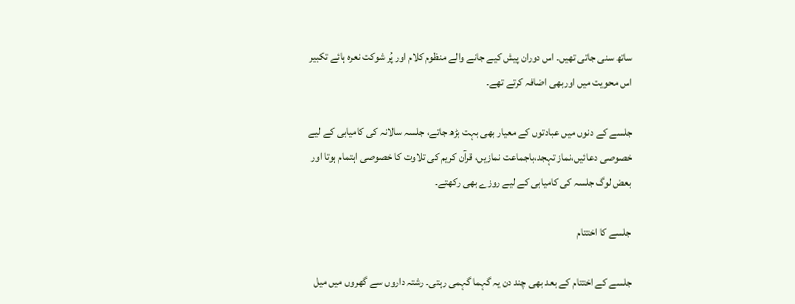ساتھ سنی جاتی تھیں۔ اس دوران پیش کیے جانے والے منظوم کلام اور پُر شوکت نعرہ ہائے تکبیر اس محویت میں اوربھی اضافہ کرتے تھے۔

جلسے کے دنوں میں عبادتوں کے معیار بھی بہت بڑھ جاتے، جلسہ سالانہ کی کامیابی کے لیے خصوصی دعائیں،نماز تہجد،باجماعت نمازیں، قرآن کریم کی تلاوت کا خصوصی اہتمام ہوتا اور بعض لوگ جلسہ کی کامیابی کے لیے روزے بھی رکھتے۔

جلسے کا اختتام

جلسے کے اختتام کے بعد بھی چند دن یہ گہما گہمی رہتی۔ رشتہ داروں سے گھروں میں میل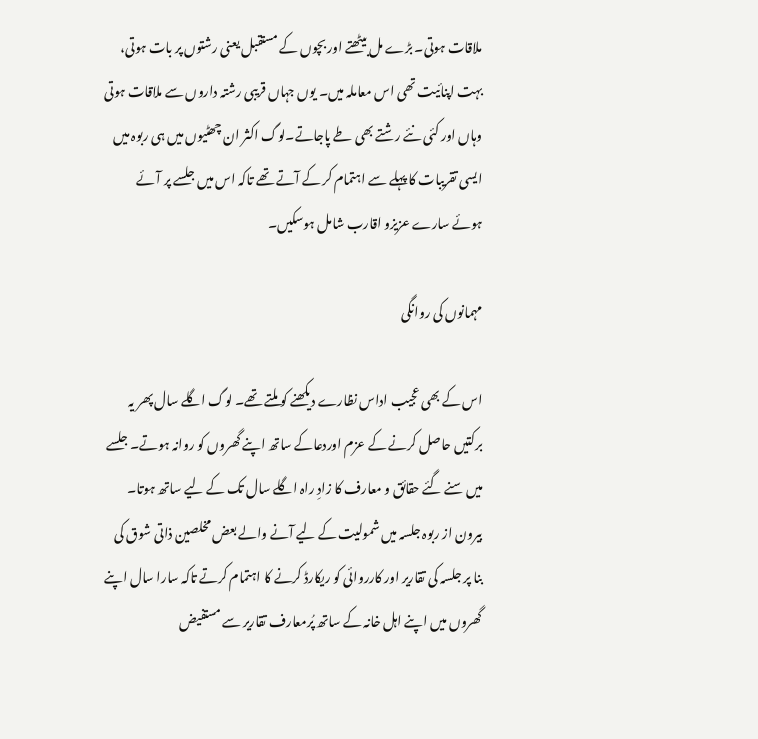ملاقات ہوتی۔ بڑے مل بیٹھتے اور بچوں کے مستقبل یعنی رشتوں پر بات ہوتی، بہت اپنائیت تھی اس معاملہ میں۔ یوں جہاں قریبی رشتہ داروں سے ملاقات ہوتی وہاں اور کئی نئے رشتے بھی طے پاجاتے۔لوگ اکثر ان چھٹیوں میں ہی ربوہ میں ایسی تقریبات کا پہلے سے اہتمام کر کے آتے تھے تاکہ اس میں جلسے پر آئے ہوئے سارے عزیزو اقارب شامل ہوسکیں۔

مہمانوں کی روانگی

اس کے بھی عجیب اداس نظارے دیکھنے کو ملتے تھے۔ لوگ اگلے سال پھر یہ برکتیں حاصل کرنے کے عزم اوردعاکے ساتھ اپنے گھروں کو روانہ ہوتے۔ جلسے میں سنے گئے حقائق و معارف کا زادِ راہ اگلے سال تک کے لیے ساتھ ہوتا۔ بیرون از ربوہ جلسہ میں شمولیت کے لیے آنے والے بعض مخلصین ذاتی شوق کی بنا پر جلسہ کی تقاریر اور کارروائی کو ریکارڈ کرنے کا اہتمام کرتے تاکہ سارا سال اپنے گھروں میں اپنے اہل خانہ کے ساتھ پُرمعارف تقاریر سے مستفیض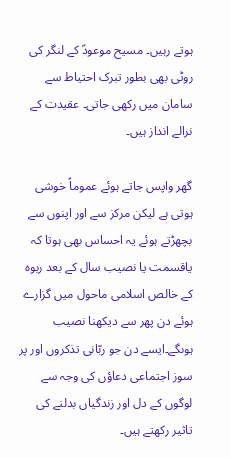ہوتے رہیں۔ مسیح موعودؑ کے لنگر کی روٹی بھی بطور تبرک احتیاط سے سامان میں رکھی جاتی۔ عقیدت کے نرالے انداز ہیں۔

گھر واپس جاتے ہوئے عموماً خوشی ہوتی ہے لیکن مرکز سے اور اپنوں سے بچھڑتے ہوئے یہ احساس بھی ہوتا کہ یاقسمت یا نصیب سال کے بعد ربوہ کے خالص اسلامی ماحول میں گزارے ہوئے دن پھر سے دیکھنا نصیب ہوںگے۔ایسے دن جو ربّانی تذکروں اور پر سوز اجتماعی دعاؤں کی وجہ سے لوگوں کے دل اور زندگیاں بدلنے کی تاثیر رکھتے ہیں۔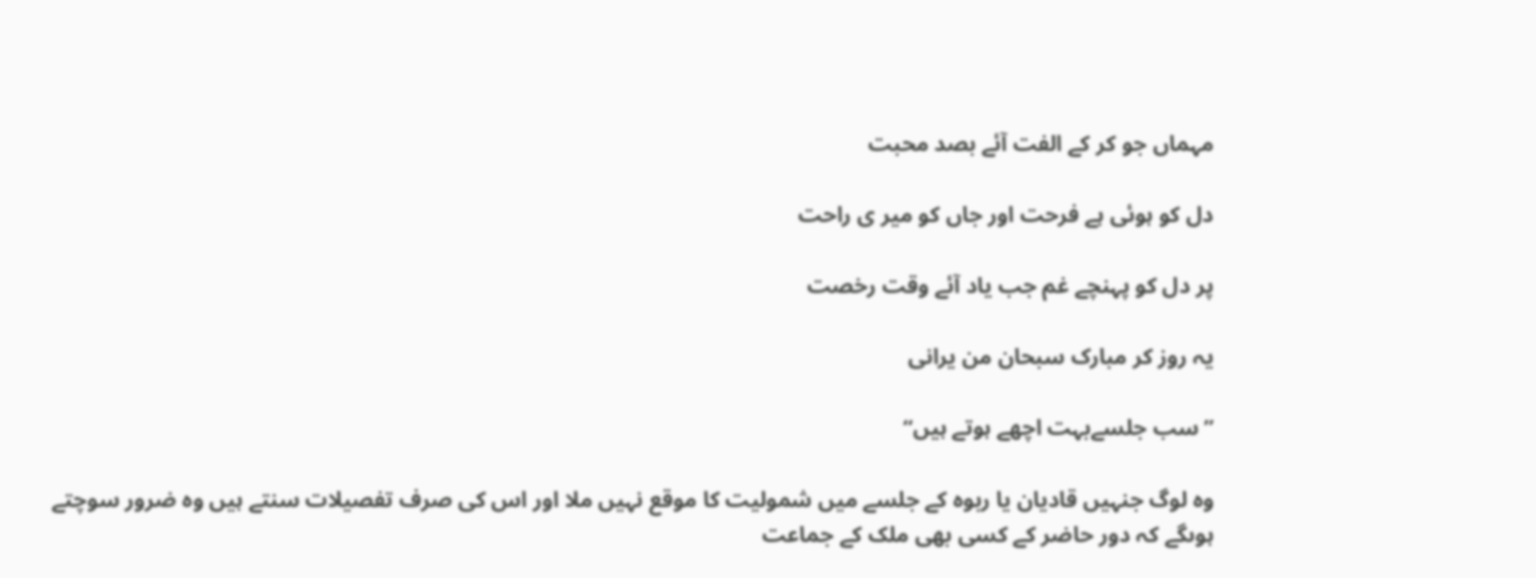مہماں جو کر کے الفت آئے بصد محبت

دل کو ہوئی ہے فرحت اور جاں کو میر ی راحت

پر دل کو پہنچے غم جب یاد آئے وقت رخصت

یہ روز کر مبارک سبحان من یرانی

’’سب جلسےبہت اچھے ہوتے ہیں‘‘

وہ لوگ جنہیں قادیان یا ربوہ کے جلسے میں شمولیت کا موقع نہیں ملا اور اس کی صرف تفصیلات سنتے ہیں وہ ضرور سوچتے ہوںگے کہ دور حاضر کے کسی بھی ملک کے جماعت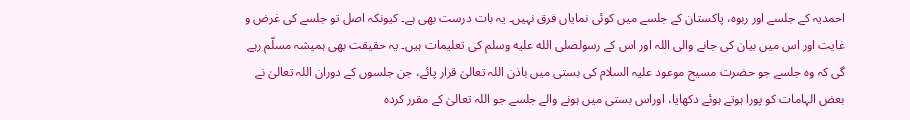احمدیہ کے جلسے اور ربوہ، پاکستان کے جلسے میں کوئی نمایاں فرق نہیں۔ یہ بات درست بھی ہے۔ کیونکہ اصل تو جلسے کی غرض و غایت اور اس میں بیان کی جانے والی اللہ اور اس کے رسولصلى الله عليه وسلم کی تعلیمات ہیں۔ یہ حقیقت بھی ہمیشہ مسلّم رہے گی کہ وہ جلسے جو حضرت مسیح موعود علیہ السلام کی بستی میں باذن اللہ تعالیٰ قرار پائے، جن جلسوں کے دوران اللہ تعالیٰ نے بعض الہامات کو پورا ہوتے ہوئے دکھایا، اوراس بستی میں ہونے والے جلسے جو اللہ تعالیٰ کے مقرر کردہ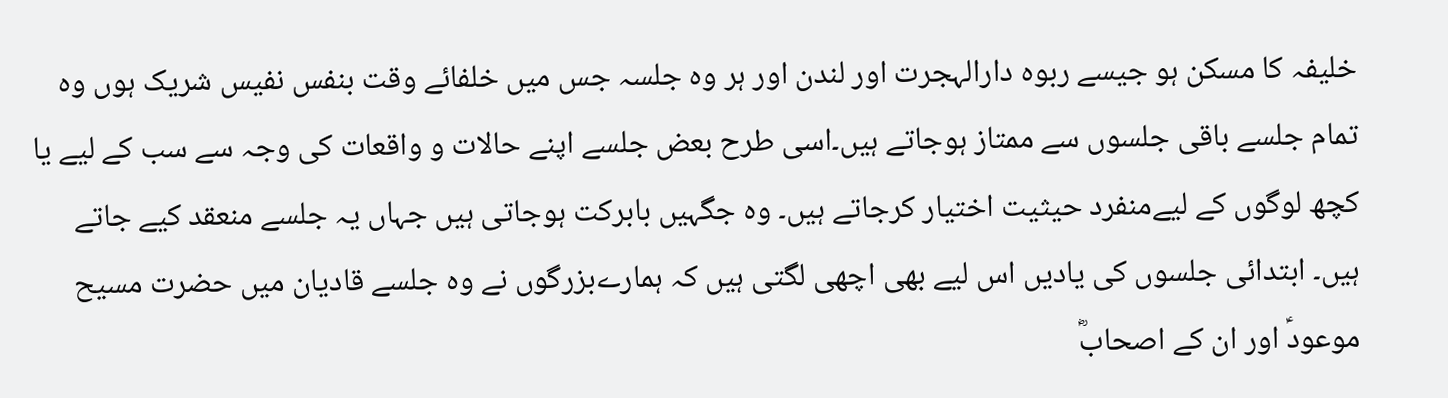خلیفہ کا مسکن ہو جیسے ربوہ دارالہجرت اور لندن اور ہر وہ جلسہ جس میں خلفائے وقت بنفس نفیس شریک ہوں وہ تمام جلسے باقی جلسوں سے ممتاز ہوجاتے ہیں۔اسی طرح بعض جلسے اپنے حالات و واقعات کی وجہ سے سب کے لیے یا کچھ لوگوں کے لیےمنفرد حیثیت اختیار کرجاتے ہیں۔ وہ جگہیں بابرکت ہوجاتی ہیں جہاں یہ جلسے منعقد کیے جاتے ہیں۔ ابتدائی جلسوں کی یادیں اس لیے بھی اچھی لگتی ہیں کہ ہمارےبزرگوں نے وہ جلسے قادیان میں حضرت مسیح موعودؑ اور ان کے اصحابؓ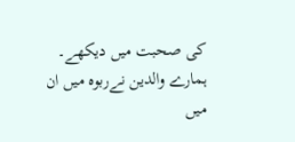کی صحبت میں دیکھے۔ ہمارے والدین نےربوہ میں ان میں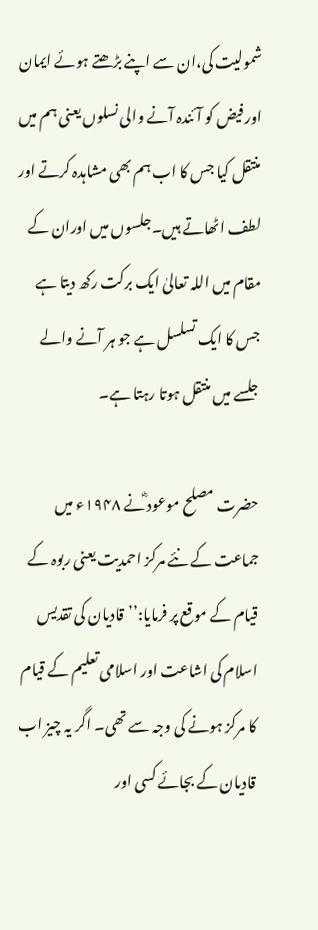شمولیت کی،ان سے اپنے بڑھتے ہوئے ایمان اور فیض کو آئندہ آنے والی نسلوں یعنی ہم میں منتقل کیا جس کا اب ہم بھی مشاہدہ کرتے اور لطف اٹھاتے ہیں۔جلسوں میں اوران کے مقام میں اللہ تعالیٰ ایک برکت رکھ دیتا ہے جس کا ایک تسلسل ہے جو ہر آنے والے جلسے میں منتقل ہوتا رہتا ہے۔

حضرت مصلح موعود ؓنے ۱۹۴۸ء میں جماعت کے نئے مرکز احمدیت یعنی ربوہ کے قیام کے موقع پر فرمایا:’’قادیان کی تقدیس اسلام کی اشاعت اور اسلامی تعلیم کے قیام کا مرکز ہونے کی وجہ سے تھی۔ اگر یہ چیز اب قادیان کے بجائے کسی اور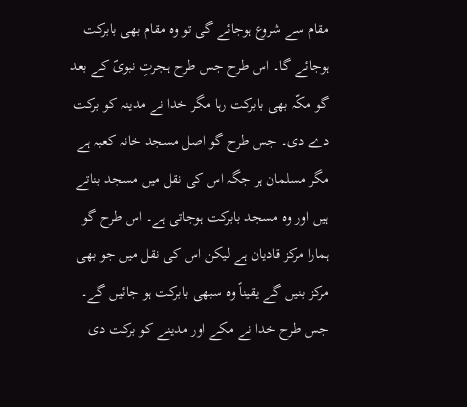مقام سے شروع ہوجائے گی تو وہ مقام بھی بابرکت ہوجائے گا۔ اس طرح جس طرح ہجرتِ نبویؐ کے بعد گو مکّہ بھی بابرکت رہا مگر خدا نے مدینہ کو برکت دے دی۔ جس طرح گو اصل مسجد خانہ کعبہ ہے مگر مسلمان ہر جگہ اس کی نقل میں مسجد بناتے ہیں اور وہ مسجد بابرکت ہوجاتی ہے۔ اس طرح گو ہمارا مرکز قادیان ہے لیکن اس کی نقل میں جو بھی مرکز بنیں گے یقیناً وہ سبھی بابرکت ہو جائیں گے۔ جس طرح خدا نے مکے اور مدینے کو برکت دی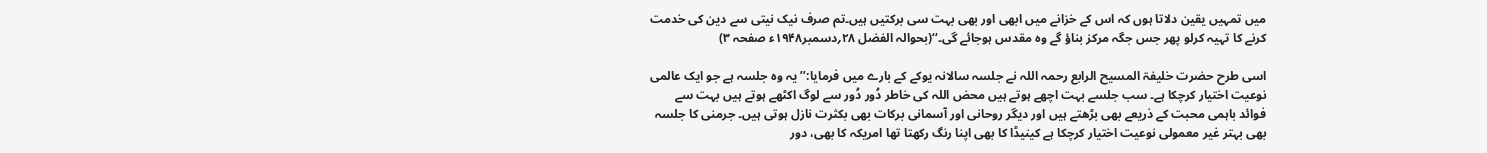میں تمہیں یقین دلاتا ہوں کہ اس کے خزانے میں ابھی اور بھی بہت سی برکتیں ہیں۔تم صرف نیک نیتی سے دین کی خدمت کرنے کا تہیہ کرلو پھر جس جگہ مرکز بناؤ گے وہ مقدس ہوجائے گی۔‘‘(بحوالہ الفضل ۲۸؍دسمبر۱۹۴۸ء صفحہ ۳)

اسی طرح حضرت خلیفۃ المسیح الرابع رحمہ اللہ نے جلسہ سالانہ یوکے کے بارے میں فرمایا:’’یہ وہ جلسہ ہے جو ایک عالمی نوعیت اختیار کرچکا ہے۔ سب جلسے بہت اچھے ہوتے ہیں محض اللہ کی خاطر دُور دُور سے لوگ اکٹھے ہوتے ہیں بہت سے فوائد باہمی محبت کے ذریعے بھی بڑھتے ہیں اور دیگر روحانی اور آسمانی برکات بھی بکثرت نازل ہوتی ہیں۔ جرمنی کا جلسہ بھی بہتر غیر معمولی نوعیت اختیار کرچکا ہے کینیڈا کا بھی اپنا رنگ رکھتا تھا امریکہ کا بھی، دور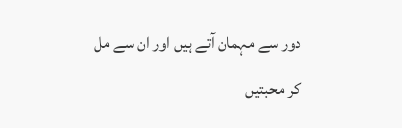دور سے مہمان آتے ہیں اور ان سے مل کر محبتیں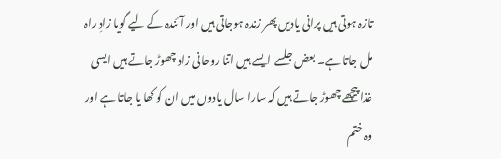تازہ ہوتی ہیں پرانی یادیں پھر زندہ ہوجاتی ہیں اور آئندہ کے لیے گویا زادِ راہ مل جاتا ہے۔ بعض جلسے ایسے ہیں اتنا روحانی زاد چھوڑ جاتے ہیں ایسی غذا پیچھے چھوڑ جاتے ہیں کہ سارا سال یادوں میں ان کو کھا یا جاتا ہے اور وہ ختم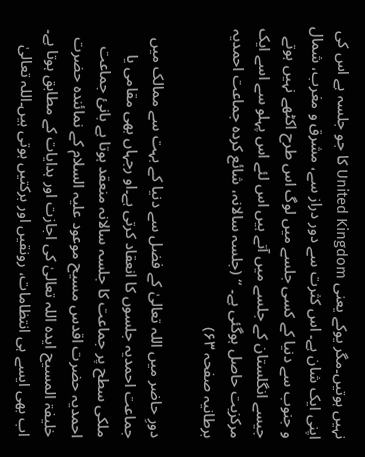نہیں ہوتیں۔مگر یوکے یعنی United Kingdom کا جو جلسہ ہے اس کی اپنی ایک شان ہے۔ اس کثرت سے دور دراز سے، مشرق و مغرب، شمال و جنوب سے دنیا کے کسی جلسے میں لوگ اس طرح اکٹھے نہیں ہوتے جیسے انگلستان کے جلسے میں آتے ہیں اس لئے اس پہلو سے اسے ایک مرکزیت حاصل ہوگئی ہے۔ ‘‘ (جلسہ سالانہ، شائع کردہ جماعت احمدیہ برطانیہ صفحہ ۶۳)

دورِ حاضر میں اللہ تعالیٰ کے فضل سے دنیا کے بہت سے ممالک میں جماعت احمدیہ جلسوں کا انعقاد کرتی ہے۔او رجہاں بھی مقامی یا ملکی سطح پر جماعت کا جلسہ سالانہ منعقد ہوتا ہے بانئ جماعت احمدیہ حضرت اقدس مسیح موعود علیہ السلام کے نمائندہ حضرت خلیفۃ المسیح ایدہ اللہ تعالیٰ کی اجازت اور ہدایات کے مطابق ہوتا ہے۔ اب بھی ایسے ہی انتظامات، رونقیں اور برکتیں ہوتی ہیں۔اللہ تعالیٰ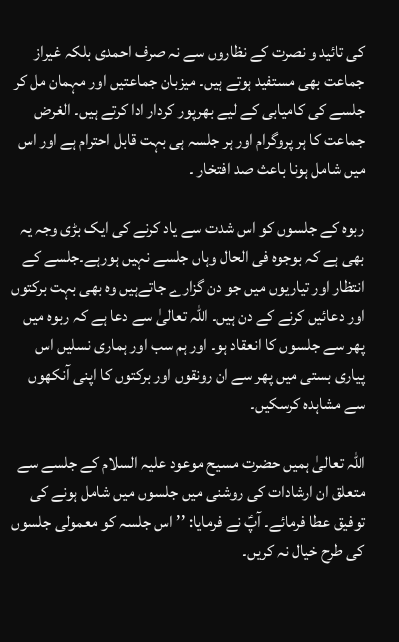کی تائید و نصرت کے نظاروں سے نہ صرف احمدی بلکہ غیراز جماعت بھی مستفید ہوتے ہیں۔ میزبان جماعتیں اور مہمان مل کر جلسے کی کامیابی کے لیے بھرپور کردار ادا کرتے ہیں۔ الغرض جماعت کا ہر پروگرام اور ہر جلسہ ہی بہت قابل احترام ہے اور اس میں شامل ہونا باعث صد افتخار ۔

ربوہ کے جلسوں کو اس شدت سے یاد کرنے کی ایک بڑی وجہ یہ بھی ہے کہ بوجوہ فی الحال وہاں جلسے نہیں ہورہے۔جلسے کے انتظار اور تیاریوں میں جو دن گزارے جاتےہیں وہ بھی بہت برکتوں اور دعائیں کرنے کے دن ہیں۔ اللہ تعالیٰ سے دعا ہے کہ ربوہ میں پھر سے جلسوں کا انعقاد ہو۔ اور ہم سب اور ہماری نسلیں اس پیاری بستی میں پھر سے ان رونقوں اور برکتوں کا اپنی آنکھوں سے مشاہدہ کرسکیں۔

اللہ تعالیٰ ہمیں حضرت مسیح موعود علیہ السلام کے جلسے سے متعلق ان ارشادات کی روشنی میں جلسوں میں شامل ہونے کی توفیق عطا فرمائے۔ آپؑ نے فرمایا: ’’ اس جلسہ کو معمولی جلسوں کی طرح خیال نہ کریں۔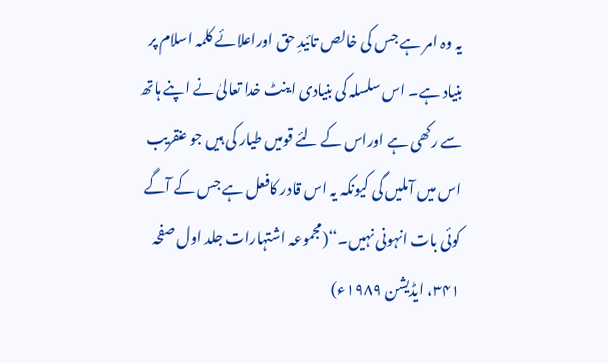یہ وہ امر ہے جس کی خالص تائیدِ حق اوراعلائے کلمہ اسلام پر بنیاد ہے۔ اس سلسلہ کی بنیادی اینٹ خدا تعالیٰ نے اپنے ہاتھ سے رکھی ہے اوراس کے لئے قومیں طیار کی ہیں جو عنقریب اس میں آملیں گی کیونکہ یہ اس قادر کافعل ہے جس کے آگے کوئی بات انہونی نہیں۔‘‘(مجموعہ اشتہارات جلد اول صفحہ ۳۴۱، ایڈیشن ۱۹۸۹ء)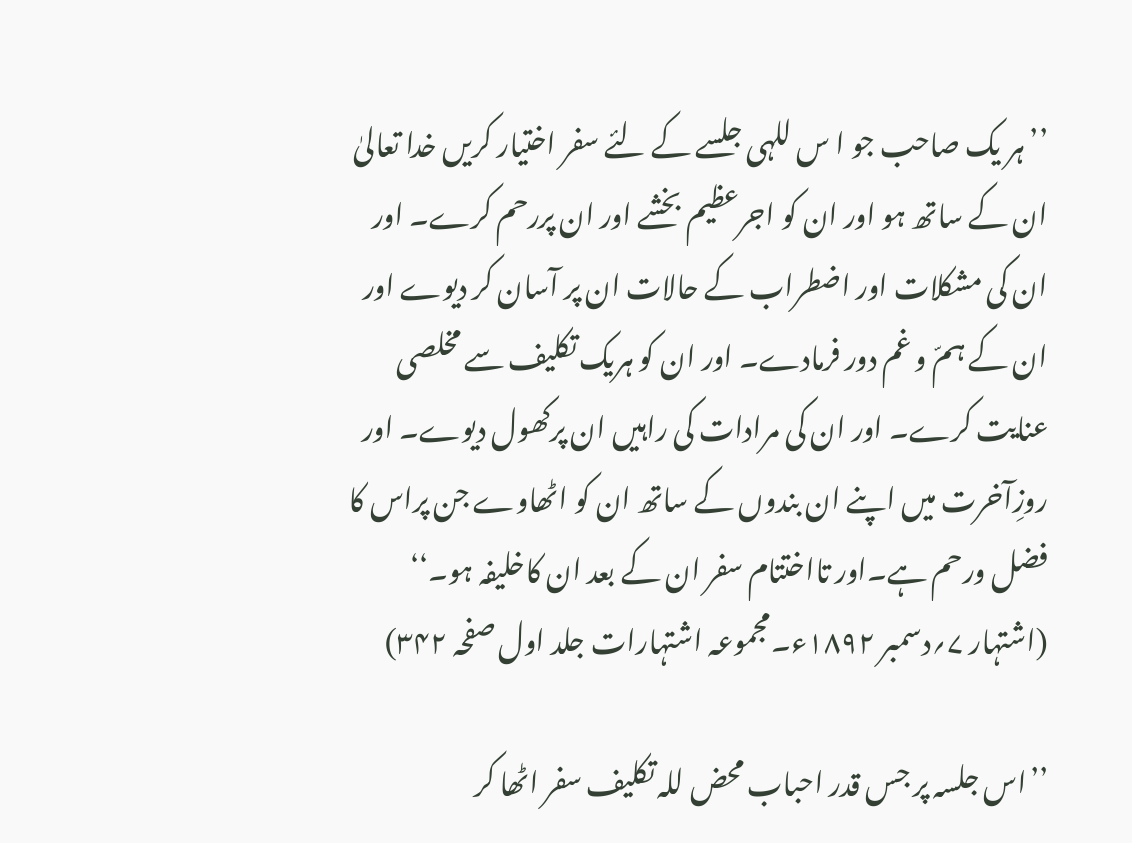’’ہر یک صاحب جو ا س للہی جلسے کے لئے سفر اختیار کریں خدا تعالیٰ ان کے ساتھ ہو اور ان کو اجرعظیم بخشے اور ان پررحم کرے۔ اور ان کی مشکلات اور اضطراب کے حالات ان پر آسان کر دیوے اور ان کے ہمّ و غم دور فرمادے۔ اور ان کو ہریک تکلیف سے مخلصی عنایت کرے۔ اور ان کی مرادات کی راہیں ان پرکھول دیوے۔ اور روزِآخرت میں اپنے ان بندوں کے ساتھ ان کو اٹھاوے جن پراس کا فضل ورحم ہے۔اور تااختتام سفر ان کے بعد ان کاخلیفہ ہو۔‘‘ (اشتہار ۷؍دسمبر ۱۸۹۲ء۔مجموعہ اشتہارات جلد اول صفحہ ۳۴۲)

’’اس جلسہ پر جس قدر احباب محض للہ تکلیف سفر اٹھا کر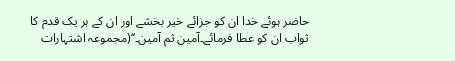حاضر ہوئے خدا ان کو جزائے خیر بخشے اور ان کے ہر یک قدم کا ثواب ان کو عطا فرمائے۔آمین ثم آمین۔‘‘(مجموعہ اشتہارات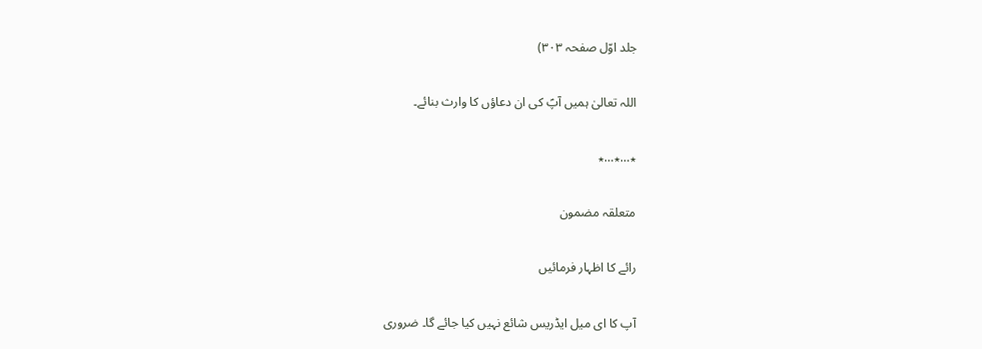جلد اوّل صفحہ ۳۰۳)

اللہ تعالیٰ ہمیں آپؑ کی ان دعاؤں کا وارث بنائے۔

٭…٭…٭

متعلقہ مضمون

رائے کا اظہار فرمائیں

آپ کا ای میل ایڈریس شائع نہیں کیا جائے گا۔ ضروری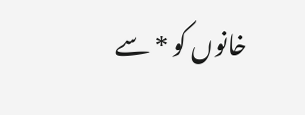خانوں کو * سے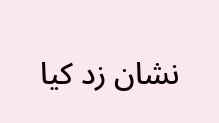نشان زد کیا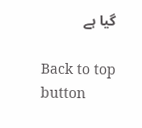گیا ہے

Back to top button